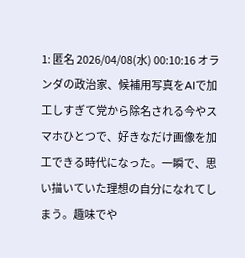1: 匿名 2026/04/08(水) 00:10:16 オランダの政治家、候補用写真をAIで加工しすぎて党から除名される今やスマホひとつで、好きなだけ画像を加工できる時代になった。一瞬で、思い描いていた理想の自分になれてしまう。趣味でや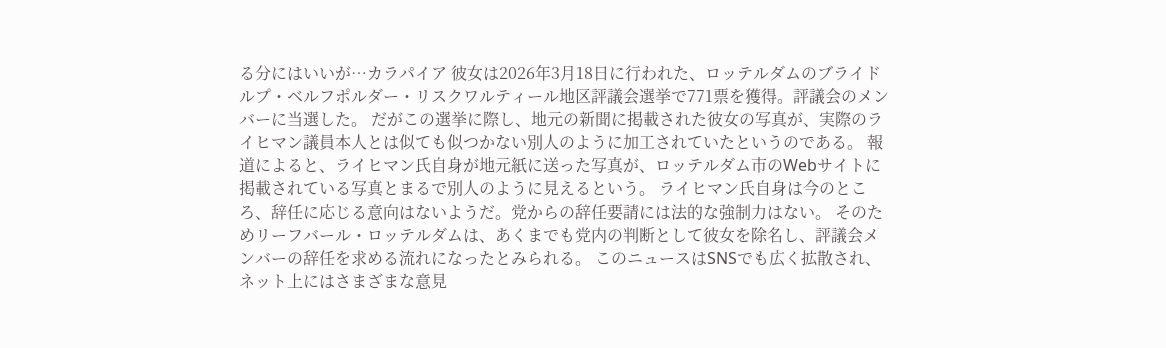る分にはいいが…カラパイア 彼女は2026年3月18日に行われた、ロッテルダムのブライドルプ・ベルフポルダー・リスクワルティール地区評議会選挙で771票を獲得。評議会のメンバーに当選した。 だがこの選挙に際し、地元の新聞に掲載された彼女の写真が、実際のライヒマン議員本人とは似ても似つかない別人のように加工されていたというのである。 報道によると、ライヒマン氏自身が地元紙に送った写真が、ロッテルダム市のWebサイトに掲載されている写真とまるで別人のように見えるという。 ライヒマン氏自身は今のところ、辞任に応じる意向はないようだ。党からの辞任要請には法的な強制力はない。 そのためリーフバール・ロッテルダムは、あくまでも党内の判断として彼女を除名し、評議会メンバーの辞任を求める流れになったとみられる。 このニュースはSNSでも広く拡散され、ネット上にはさまざまな意見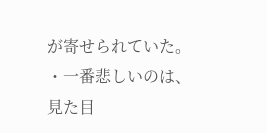が寄せられていた。 ・一番悲しいのは、見た目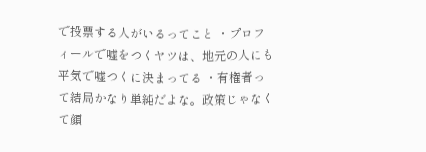で投票する人がいるってこと ・プロフィールで嘘をつくヤツは、地元の人にも平気で嘘つくに決まってる ・有権者って結局かなり単純だよな。政策じゃなくて顔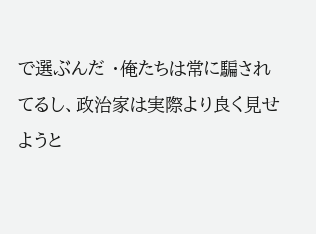で選ぶんだ ・俺たちは常に騙されてるし、政治家は実際より良く見せようと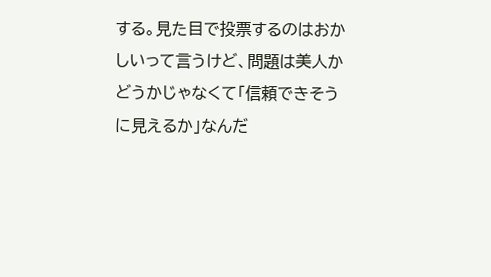する。見た目で投票するのはおかしいって言うけど、問題は美人かどうかじゃなくて「信頼できそうに見えるか」なんだ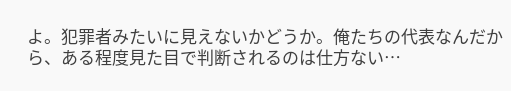よ。犯罪者みたいに見えないかどうか。俺たちの代表なんだから、ある程度見た目で判断されるのは仕方ない…